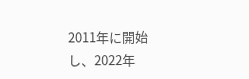2011年に開始し、2022年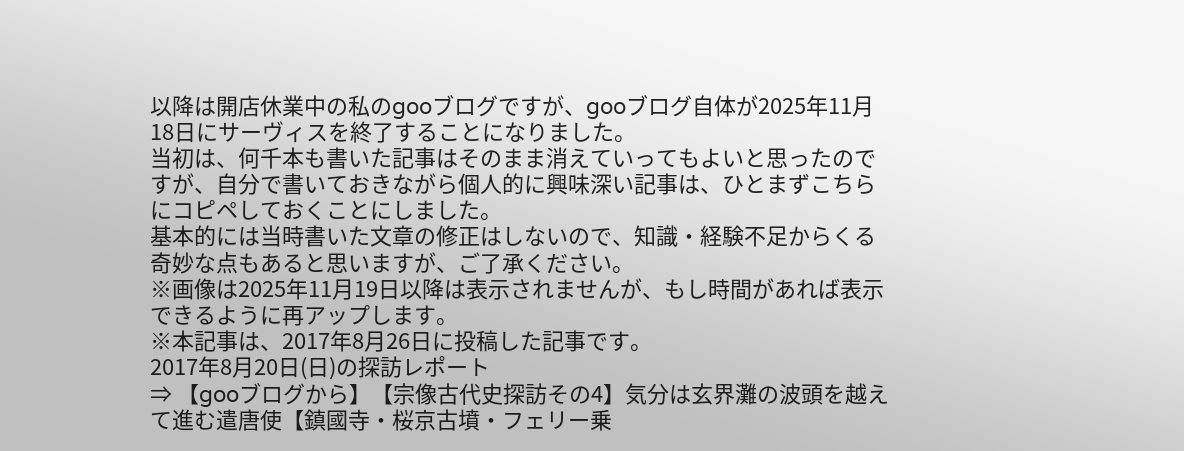以降は開店休業中の私のgooブログですが、gooブログ自体が2025年11月18日にサーヴィスを終了することになりました。
当初は、何千本も書いた記事はそのまま消えていってもよいと思ったのですが、自分で書いておきながら個人的に興味深い記事は、ひとまずこちらにコピペしておくことにしました。
基本的には当時書いた文章の修正はしないので、知識・経験不足からくる奇妙な点もあると思いますが、ご了承ください。
※画像は2025年11月19日以降は表示されませんが、もし時間があれば表示できるように再アップします。
※本記事は、2017年8月26日に投稿した記事です。
2017年8月20日(日)の探訪レポート
⇒ 【gooブログから】【宗像古代史探訪その4】気分は玄界灘の波頭を越えて進む遣唐使【鎮國寺・桜京古墳・フェリー乗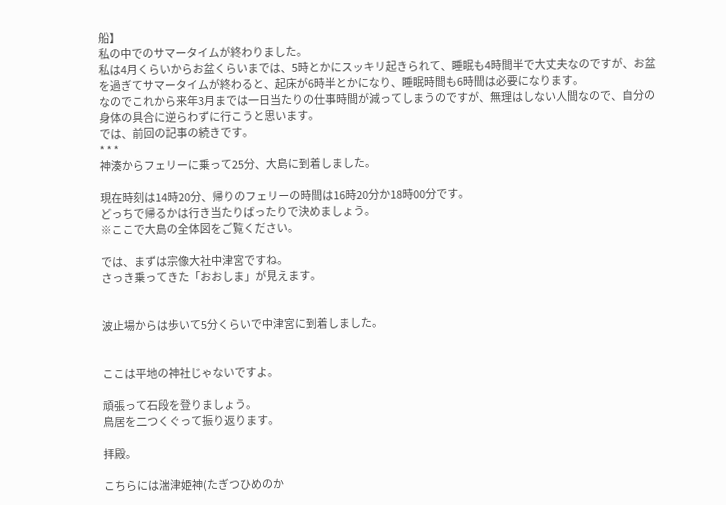船】
私の中でのサマータイムが終わりました。
私は4月くらいからお盆くらいまでは、5時とかにスッキリ起きられて、睡眠も4時間半で大丈夫なのですが、お盆を過ぎてサマータイムが終わると、起床が6時半とかになり、睡眠時間も6時間は必要になります。
なのでこれから来年3月までは一日当たりの仕事時間が減ってしまうのですが、無理はしない人間なので、自分の身体の具合に逆らわずに行こうと思います。
では、前回の記事の続きです。
* * *
神湊からフェリーに乗って25分、大島に到着しました。

現在時刻は14時20分、帰りのフェリーの時間は16時20分か18時00分です。
どっちで帰るかは行き当たりばったりで決めましょう。
※ここで大島の全体図をご覧ください。

では、まずは宗像大社中津宮ですね。
さっき乗ってきた「おおしま」が見えます。


波止場からは歩いて5分くらいで中津宮に到着しました。


ここは平地の神社じゃないですよ。

頑張って石段を登りましょう。
鳥居を二つくぐって振り返ります。

拝殿。

こちらには湍津姫神(たぎつひめのか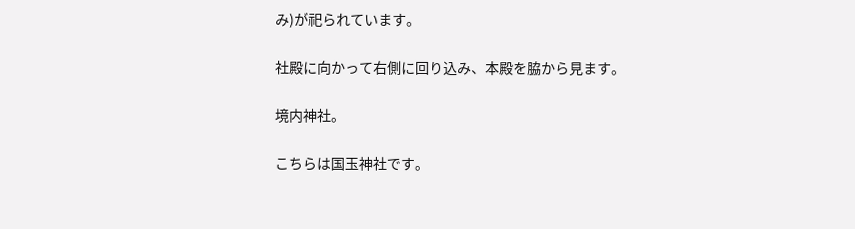み)が祀られています。

社殿に向かって右側に回り込み、本殿を脇から見ます。

境内神社。

こちらは国玉神社です。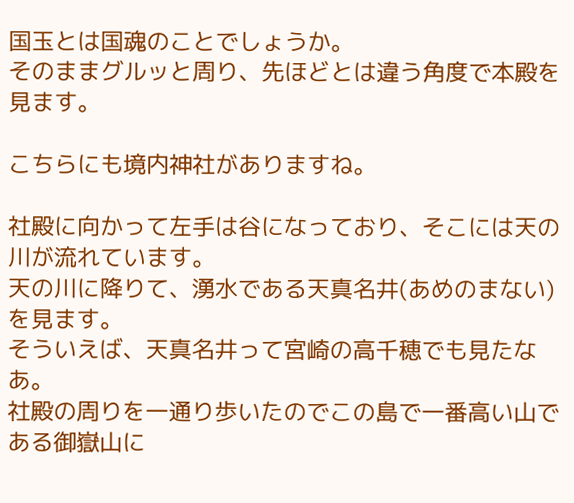国玉とは国魂のことでしょうか。
そのままグルッと周り、先ほどとは違う角度で本殿を見ます。

こちらにも境内神社がありますね。

社殿に向かって左手は谷になっており、そこには天の川が流れています。
天の川に降りて、湧水である天真名井(あめのまない)を見ます。
そういえば、天真名井って宮崎の高千穂でも見たなあ。
社殿の周りを一通り歩いたのでこの島で一番高い山である御嶽山に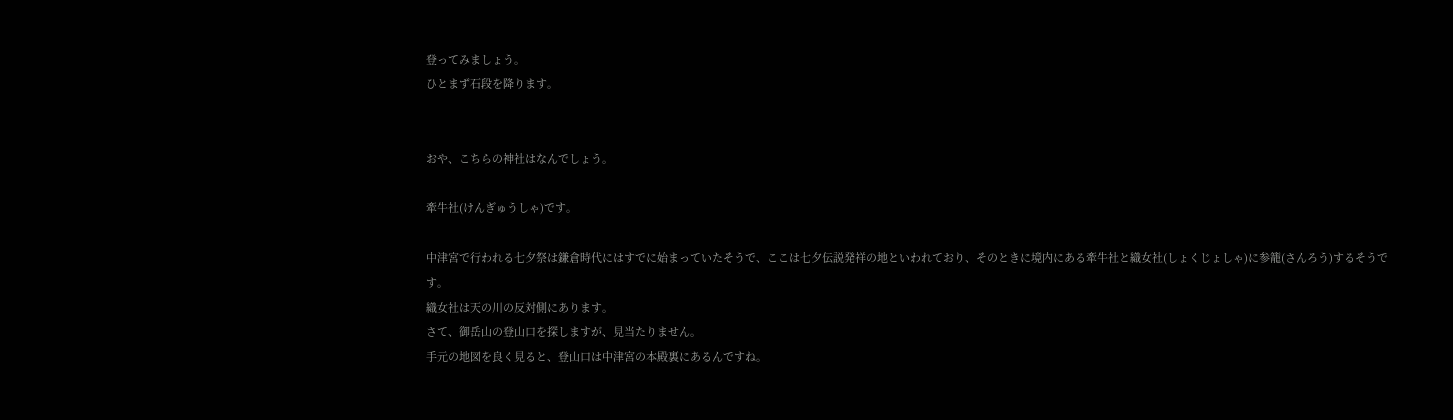登ってみましょう。
ひとまず石段を降ります。


おや、こちらの神社はなんでしょう。

牽牛社(けんぎゅうしゃ)です。

中津宮で行われる七夕祭は鎌倉時代にはすでに始まっていたそうで、ここは七夕伝説発祥の地といわれており、そのときに境内にある牽牛社と織女社(しょくじょしゃ)に参籠(さんろう)するそうです。
織女社は天の川の反対側にあります。
さて、御岳山の登山口を探しますが、見当たりません。
手元の地図を良く見ると、登山口は中津宮の本殿裏にあるんですね。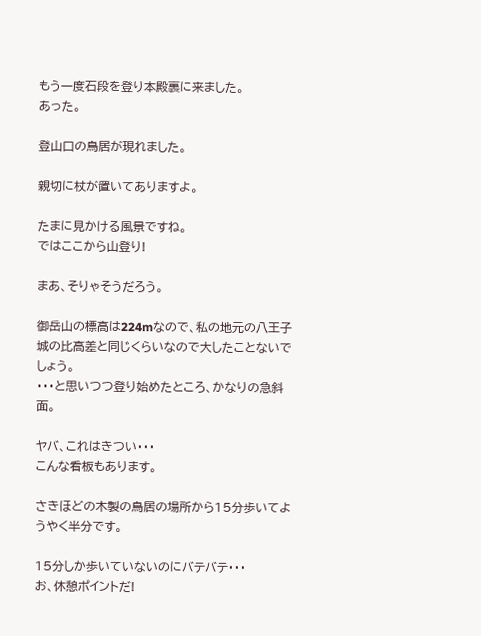もう一度石段を登り本殿裏に来ました。
あった。

登山口の鳥居が現れました。

親切に杖が置いてありますよ。

たまに見かける風景ですね。
ではここから山登り!

まあ、そりゃそうだろう。

御岳山の標高は224mなので、私の地元の八王子城の比高差と同じくらいなので大したことないでしょう。
・・・と思いつつ登り始めたところ、かなりの急斜面。

ヤバ、これはきつい・・・
こんな看板もあります。

さきほどの木製の鳥居の場所から15分歩いてようやく半分です。

15分しか歩いていないのにバテバテ・・・
お、休憩ポイントだ!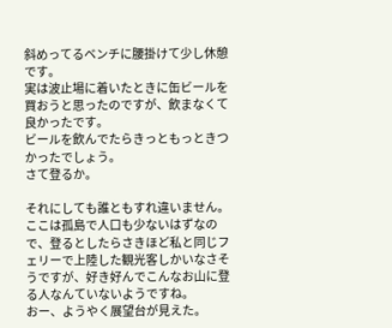斜めってるベンチに腰掛けて少し休憩です。
実は波止場に着いたときに缶ビールを買おうと思ったのですが、飲まなくて良かったです。
ビールを飲んでたらきっともっときつかったでしょう。
さて登るか。

それにしても誰ともすれ違いません。
ここは孤島で人口も少ないはずなので、登るとしたらさきほど私と同じフェリーで上陸した観光客しかいなさそうですが、好き好んでこんなお山に登る人なんていないようですね。
おー、ようやく展望台が見えた。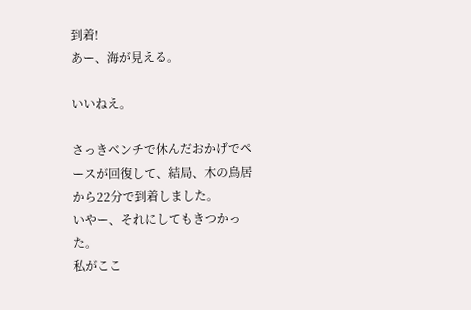到着!
あー、海が見える。

いいねえ。

さっきベンチで休んだおかげでペースが回復して、結局、木の鳥居から22分で到着しました。
いやー、それにしてもきつかった。
私がここ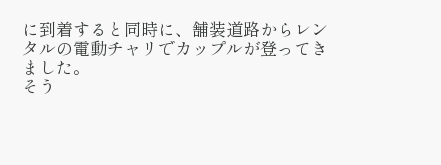に到着すると同時に、舗装道路からレンタルの電動チャリでカップルが登ってきました。
そう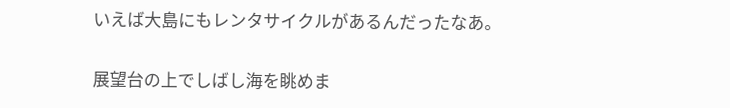いえば大島にもレンタサイクルがあるんだったなあ。

展望台の上でしばし海を眺めま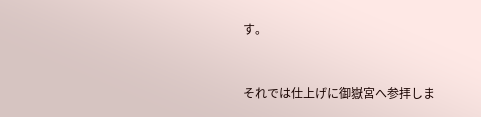す。



それでは仕上げに御嶽宮へ参拝しま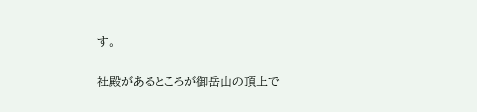す。

社殿があるところが御岳山の頂上で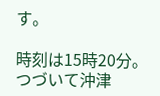す。

時刻は15時20分。
つづいて沖津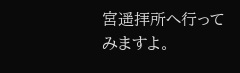宮遥拝所へ行ってみますよ。